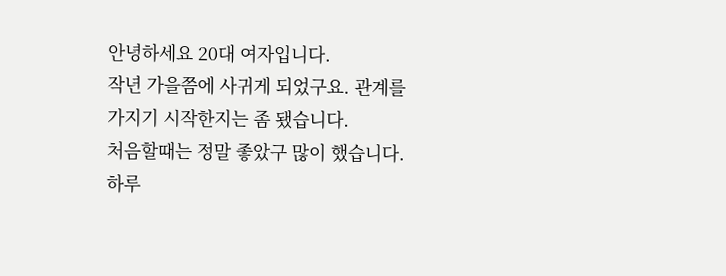안녕하세요 20대 여자입니다.
작년 가을쯤에 사귀게 되었구요. 관계를 가지기 시작한지는 좀 됐습니다.
처음할때는 정말 좋았구 많이 했습니다. 하루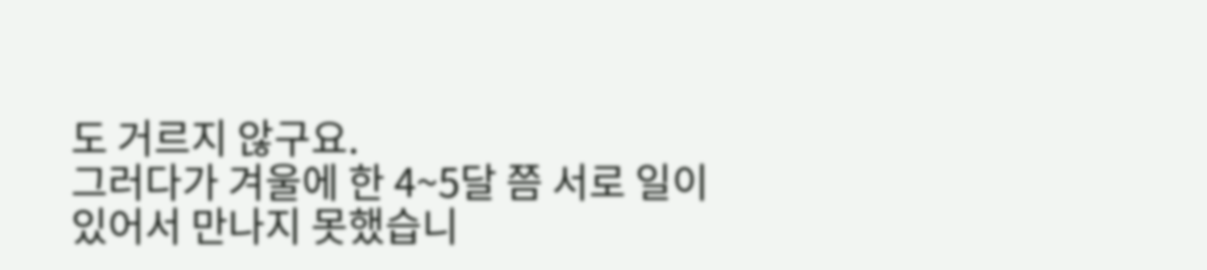도 거르지 않구요.
그러다가 겨울에 한 4~5달 쯤 서로 일이 있어서 만나지 못했습니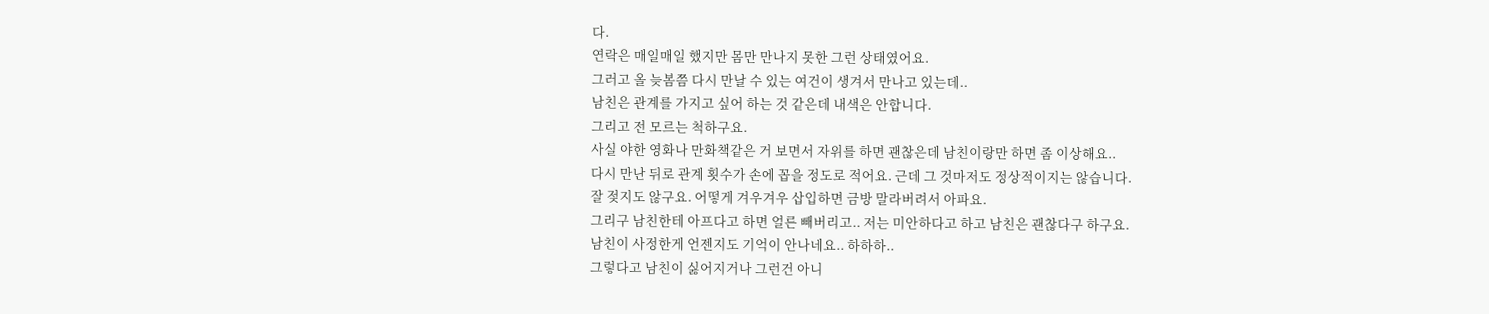다.
연락은 매일매일 했지만 몸만 만나지 못한 그런 상태였어요.
그러고 올 늦봄쯤 다시 만날 수 있는 여건이 생겨서 만나고 있는데..
남친은 관계를 가지고 싶어 하는 것 같은데 내색은 안합니다.
그리고 전 모르는 척하구요.
사실 야한 영화나 만화책같은 거 보면서 자위를 하면 괜찮은데 남친이랑만 하면 좀 이상해요..
다시 만난 뒤로 관계 횟수가 손에 꼽을 정도로 적어요. 근데 그 것마저도 정상적이지는 않습니다.
잘 젖지도 않구요. 어떻게 겨우겨우 삽입하면 금방 말라버려서 아파요.
그리구 남친한테 아프다고 하면 얼른 빼버리고.. 저는 미안하다고 하고 남친은 괜찮다구 하구요.
남친이 사정한게 언젠지도 기억이 안나네요.. 하하하..
그렇다고 남친이 싫어지거나 그런건 아니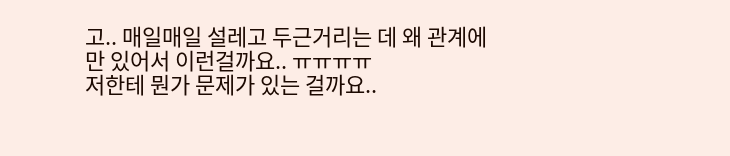고.. 매일매일 설레고 두근거리는 데 왜 관계에만 있어서 이런걸까요.. ㅠㅠㅠㅠ
저한테 뭔가 문제가 있는 걸까요..